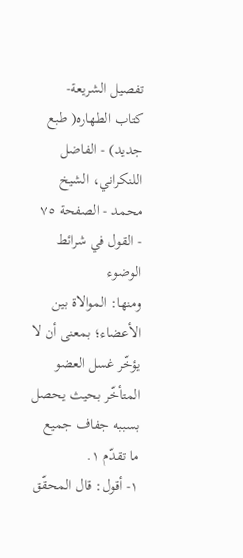تفصيل الشريعة- كتاب الطهاره( طبع جديد) - الفاضل اللنكراني، الشيخ محمد - الصفحة ٧٥ - القول في شرائط الوضوء
ومنها: الموالاة بين الأعضاء؛ بمعنى أن لا يؤخّر غسل العضو المتأخّر بحيث يحصل بسببه جفاف جميع ما تقدّم ١.
١- أقول: قال المحقّق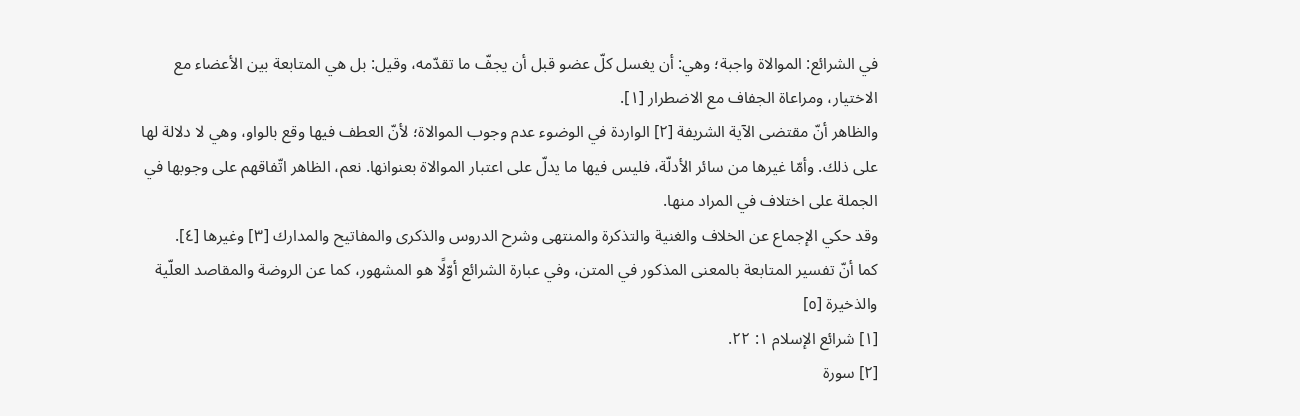في الشرائع: الموالاة واجبة؛ وهي: أن يغسل كلّ عضو قبل أن يجفّ ما تقدّمه، وقيل: بل هي المتابعة بين الأعضاء مع الاختيار، ومراعاة الجفاف مع الاضطرار [١].
والظاهر أنّ مقتضى الآية الشريفة [٢] الواردة في الوضوء عدم وجوب الموالاة؛ لأنّ العطف فيها وقع بالواو، وهي لا دلالة لها على ذلك. وأمّا غيرها من سائر الأدلّة، فليس فيها ما يدلّ على اعتبار الموالاة بعنوانها. نعم، الظاهر اتّفاقهم على وجوبها في الجملة على اختلاف في المراد منها.
وقد حكي الإجماع عن الخلاف والغنية والتذكرة والمنتهى وشرح الدروس والذكرى والمفاتيح والمدارك [٣] وغيرها [٤].
كما أنّ تفسير المتابعة بالمعنى المذكور في المتن، وفي عبارة الشرائع أوّلًا هو المشهور، كما عن الروضة والمقاصد العلّية والذخيرة [٥]
[١] شرائع الإسلام ١: ٢٢.
[٢] سورة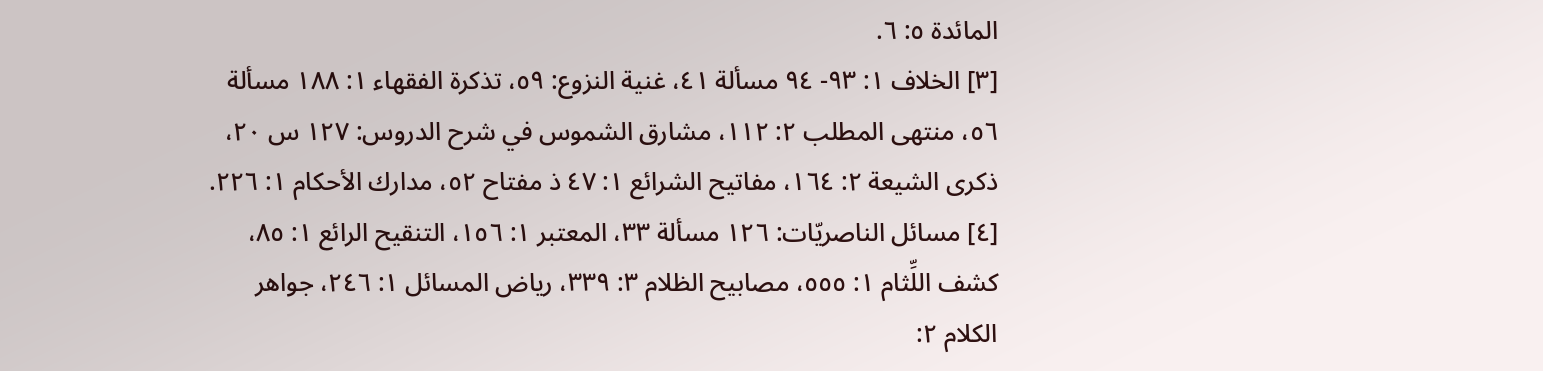المائدة ٥: ٦.
[٣] الخلاف ١: ٩٣- ٩٤ مسألة ٤١، غنية النزوع: ٥٩، تذكرة الفقهاء ١: ١٨٨ مسألة ٥٦، منتهى المطلب ٢: ١١٢، مشارق الشموس في شرح الدروس: ١٢٧ س ٢٠، ذكرى الشيعة ٢: ١٦٤، مفاتيح الشرائع ١: ٤٧ ذ مفتاح ٥٢، مدارك الأحكام ١: ٢٢٦.
[٤] مسائل الناصريّات: ١٢٦ مسألة ٣٣، المعتبر ١: ١٥٦، التنقيح الرائع ١: ٨٥، كشف اللِّثام ١: ٥٥٥، مصابيح الظلام ٣: ٣٣٩، رياض المسائل ١: ٢٤٦، جواهر الكلام ٢: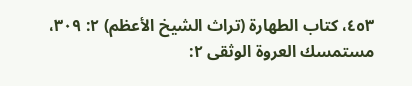٤٥٣، كتاب الطهارة (تراث الشيخ الأعظم) ٢: ٣٠٩، مستمسك العروة الوثقى ٢: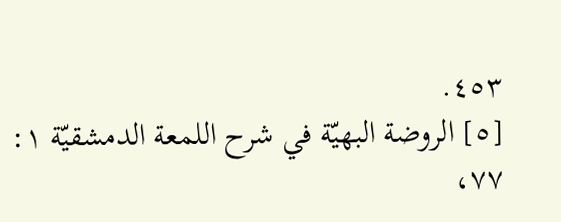٤٥٣.
[٥] الروضة البهيّة في شرح اللمعة الدمشقيّة ١: ٧٧،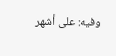وفيه: على أشهر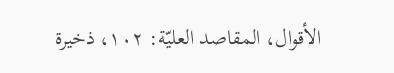الأقوال، المقاصد العليّة: ١٠٢، ذخيرة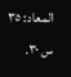المعاد: ٣٥ س ٣٠.